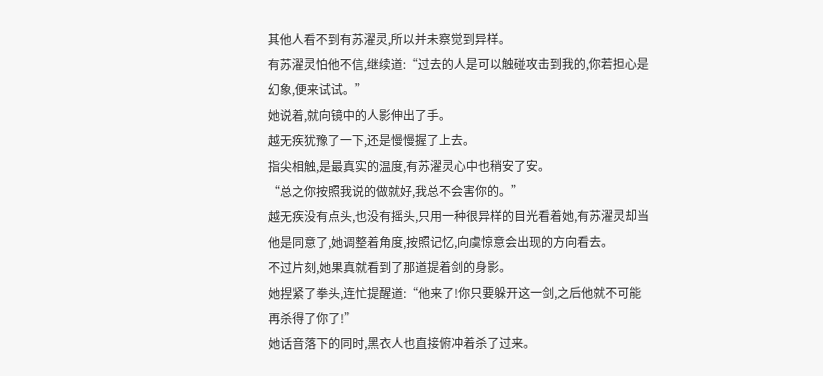其他人看不到有苏濯灵,所以并未察觉到异样。
有苏濯灵怕他不信,继续道:“过去的人是可以触碰攻击到我的,你若担心是幻象,便来试试。”
她说着,就向镜中的人影伸出了手。
越无疾犹豫了一下,还是慢慢握了上去。
指尖相触,是最真实的温度,有苏濯灵心中也稍安了安。
“总之你按照我说的做就好,我总不会害你的。”
越无疾没有点头,也没有摇头,只用一种很异样的目光看着她,有苏濯灵却当他是同意了,她调整着角度,按照记忆,向虞惊意会出现的方向看去。
不过片刻,她果真就看到了那道提着剑的身影。
她捏紧了拳头,连忙提醒道:“他来了!你只要躲开这一剑,之后他就不可能再杀得了你了!”
她话音落下的同时,黑衣人也直接俯冲着杀了过来。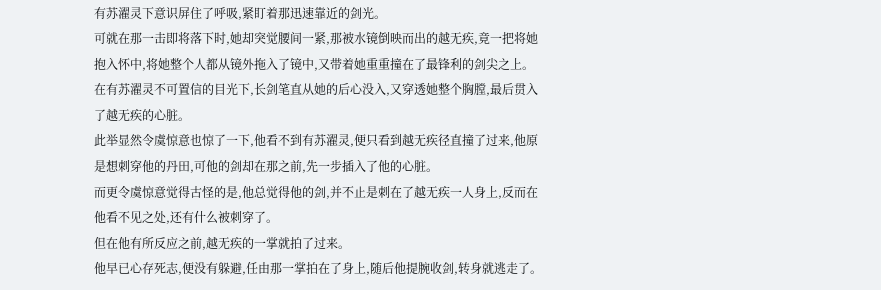有苏濯灵下意识屏住了呼吸,紧盯着那迅速靠近的剑光。
可就在那一击即将落下时,她却突觉腰间一紧,那被水镜倒映而出的越无疾,竟一把将她抱入怀中,将她整个人都从镜外拖入了镜中,又带着她重重撞在了最锋利的剑尖之上。
在有苏濯灵不可置信的目光下,长剑笔直从她的后心没入,又穿透她整个胸膛,最后贯入了越无疾的心脏。
此举显然令虞惊意也惊了一下,他看不到有苏濯灵,便只看到越无疾径直撞了过来,他原是想刺穿他的丹田,可他的剑却在那之前,先一步插入了他的心脏。
而更令虞惊意觉得古怪的是,他总觉得他的剑,并不止是刺在了越无疾一人身上,反而在他看不见之处,还有什么被刺穿了。
但在他有所反应之前,越无疾的一掌就拍了过来。
他早已心存死志,便没有躲避,任由那一掌拍在了身上,随后他提腕收剑,转身就逃走了。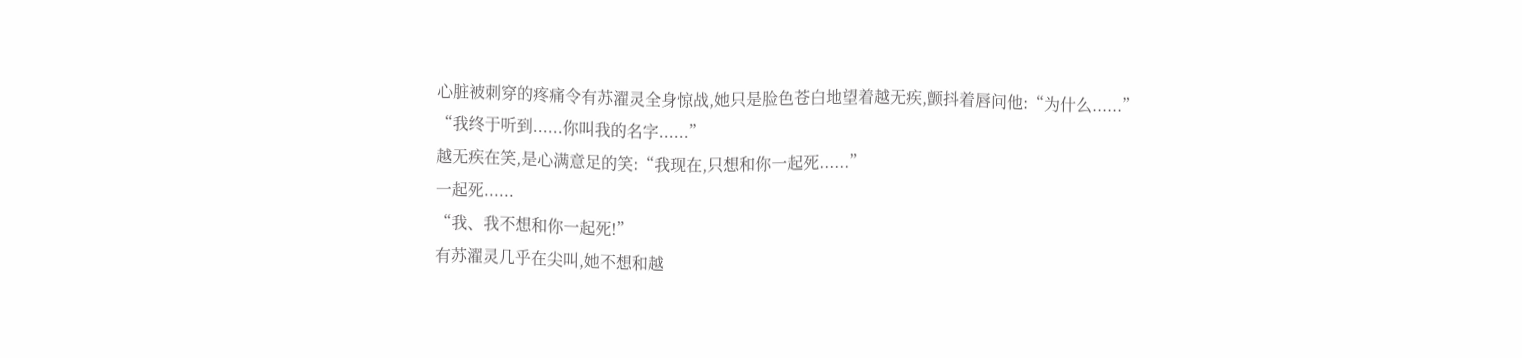心脏被刺穿的疼痛令有苏濯灵全身惊战,她只是脸色苍白地望着越无疾,颤抖着唇问他:“为什么......”
“我终于听到......你叫我的名字......”
越无疾在笑,是心满意足的笑:“我现在,只想和你一起死......”
一起死......
“我、我不想和你一起死!”
有苏濯灵几乎在尖叫,她不想和越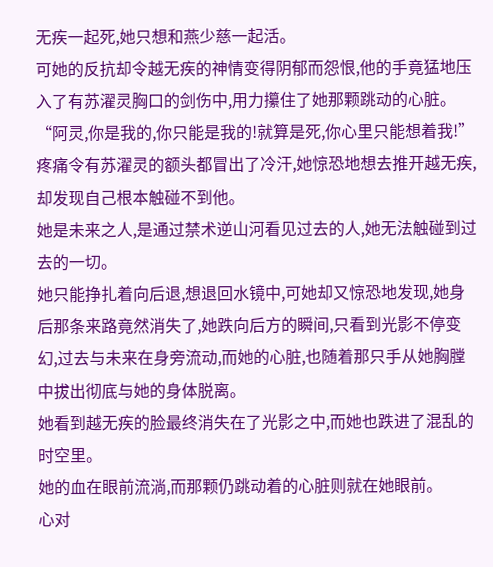无疾一起死,她只想和燕少慈一起活。
可她的反抗却令越无疾的神情变得阴郁而怨恨,他的手竟猛地压入了有苏濯灵胸口的剑伤中,用力攥住了她那颗跳动的心脏。
“阿灵,你是我的,你只能是我的!就算是死,你心里只能想着我!”
疼痛令有苏濯灵的额头都冒出了冷汗,她惊恐地想去推开越无疾,却发现自己根本触碰不到他。
她是未来之人,是通过禁术逆山河看见过去的人,她无法触碰到过去的一切。
她只能挣扎着向后退,想退回水镜中,可她却又惊恐地发现,她身后那条来路竟然消失了,她跌向后方的瞬间,只看到光影不停变幻,过去与未来在身旁流动,而她的心脏,也随着那只手从她胸膛中拔出彻底与她的身体脱离。
她看到越无疾的脸最终消失在了光影之中,而她也跌进了混乱的时空里。
她的血在眼前流淌,而那颗仍跳动着的心脏则就在她眼前。
心对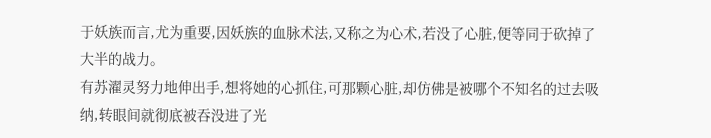于妖族而言,尤为重要,因妖族的血脉术法,又称之为心术,若没了心脏,便等同于砍掉了大半的战力。
有苏濯灵努力地伸出手,想将她的心抓住,可那颗心脏,却仿佛是被哪个不知名的过去吸纳,转眼间就彻底被吞没进了光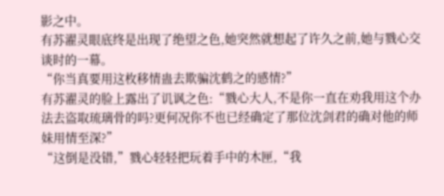影之中。
有苏濯灵眼底终是出现了绝望之色,她突然就想起了许久之前,她与戮心交谈时的一幕。
“你当真要用这枚移情蛊去欺骗沈鹤之的感情?”
有苏濯灵的脸上露出了讥讽之色:“戮心大人,不是你一直在劝我用这个办法去盗取琉璃骨的吗?更何况你不也已经确定了那位沈剑君的确对他的师妹用情至深?”
“这倒是没错,”戮心轻轻把玩着手中的木匣,“我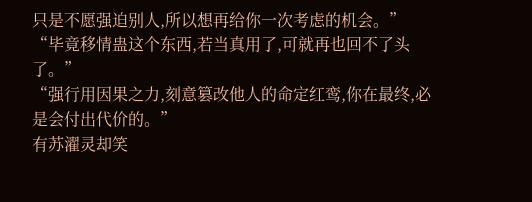只是不愿强迫别人,所以想再给你一次考虑的机会。”
“毕竟移情蛊这个东西,若当真用了,可就再也回不了头了。”
“强行用因果之力,刻意篡改他人的命定红鸾,你在最终,必是会付出代价的。”
有苏濯灵却笑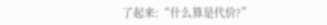了起来:“什么算是代价?”